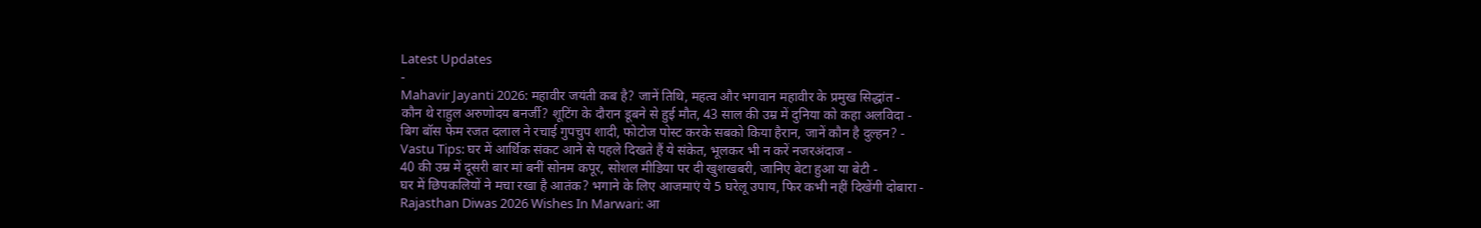Latest Updates
-
Mahavir Jayanti 2026: महावीर जयंती कब है? जानें तिथि, महत्व और भगवान महावीर के प्रमुख सिद्धांत -
कौन थे राहुल अरुणोदय बनर्जी? शूटिंग के दौरान डूबने से हुई मौत, 43 साल की उम्र में दुनिया को कहा अलविदा -
बिग बॉस फेम रजत दलाल ने रचाई गुपचुप शादी, फोटोज पोस्ट करके सबको किया हैरान, जानें कौन है दुल्हन? -
Vastu Tips: घर में आर्थिक संकट आने से पहले दिखते हैं ये संकेत, भूलकर भी न करें नजरअंदाज -
40 की उम्र में दूसरी बार मां बनीं सोनम कपूर, सोशल मीडिया पर दी खुशखबरी, जानिए बेटा हुआ या बेटी -
घर में छिपकलियों ने मचा रखा है आतंक? भगाने के लिए आजमाएं ये 5 घरेलू उपाय, फिर कभी नहीं दिखेंगी दोबारा -
Rajasthan Diwas 2026 Wishes In Marwari: आ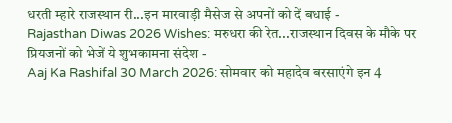धरती म्हारे राजस्थान री...इन मारवाड़ी मैसेज से अपनों को दें बधाई -
Rajasthan Diwas 2026 Wishes: मरुधरा की रेत...राजस्थान दिवस के मौके पर प्रियजनों को भेजें ये शुभकामना संदेश -
Aaj Ka Rashifal 30 March 2026: सोमवार को महादेव बरसाएंगे इन 4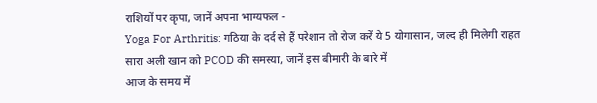राशियों पर कृपा, जानें अपना भाग्यफल -
Yoga For Arthritis: गठिया के दर्द से हैं परेशान तो रोज करें ये 5 योगासान, जल्द ही मिलेगी राहत
सारा अली खान को PCOD की समस्या, जानें इस बीमारी के बारे में
आज के समय में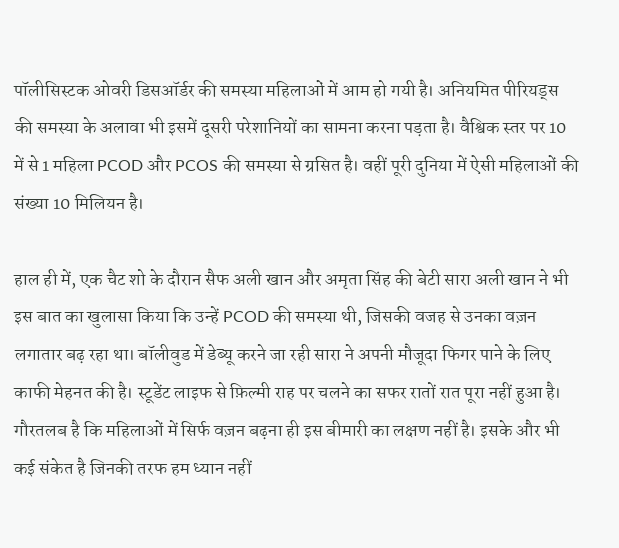पॉलीसिस्टक ओवरी डिसऑर्डर की समस्या महिलाओं में आम हो गयी है। अनियमित पीरियड्स की समस्या के अलावा भी इसमें दूसरी परेशानियों का सामना करना पड़ता है। वैश्विक स्तर पर 10 में से 1 महिला PCOD और PCOS की समस्या से ग्रसित है। वहीं पूरी दुनिया में ऐसी महिलाओं की संख्या 10 मिलियन है।

हाल ही में, एक चैट शो के दौरान सैफ अली खान और अमृता सिंह की बेटी सारा अली खान ने भी इस बात का खुलासा किया कि उन्हें PCOD की समस्या थी, जिसकी वजह से उनका वज़न लगातार बढ़ रहा था। बॉलीवुड में डेब्यू करने जा रही सारा ने अपनी मौजूदा फिगर पाने के लिए काफी मेहनत की है। स्टूडेंट लाइफ से फ़िल्मी राह पर चलने का सफर रातों रात पूरा नहीं हुआ है।
गौरतलब है कि महिलाओं में सिर्फ वज़न बढ़ना ही इस बीमारी का लक्षण नहीं है। इसके और भी कई संकेत है जिनकी तरफ हम ध्यान नहीं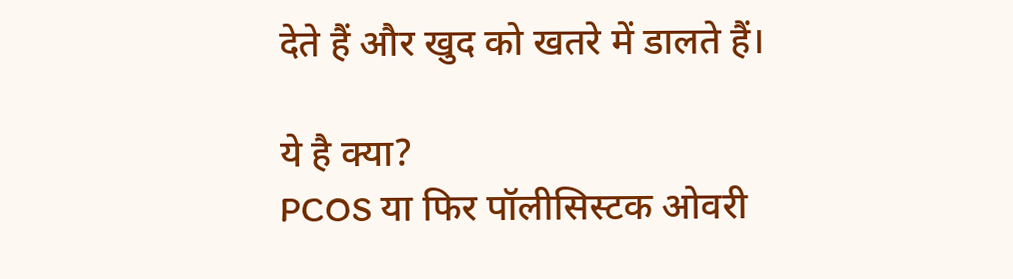देते हैं और खुद को खतरे में डालते हैं।

ये है क्या?
PCOS या फिर पॉलीसिस्टक ओवरी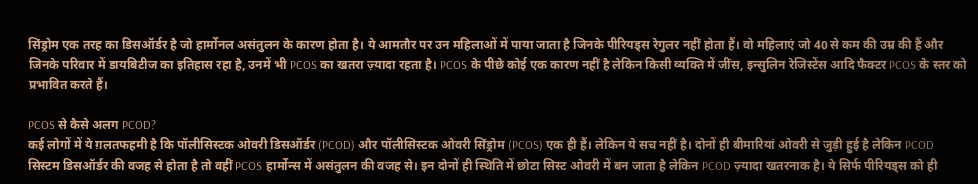सिंड्रोम एक तरह का डिसऑर्डर है जो हार्मोनल असंतुलन के कारण होता है। ये आमतौर पर उन महिलाओं में पाया जाता है जिनके पीरियड्स रेगुलर नहीं होता हैं। वो महिलाएं जो 40 से कम की उम्र की हैं और जिनके परिवार में डायबिटीज का इतिहास रहा है, उनमें भी PCOS का खतरा ज़्यादा रहता है। PCOS के पीछे कोई एक कारण नहीं है लेकिन किसी व्यक्ति में जींस, इन्सुलिन रेजिस्टेंस आदि फैक्टर PCOS के स्तर को प्रभावित करते हैं।

PCOS से कैसे अलग PCOD?
कई लोगों में ये ग़लतफहमी है कि पॉलीसिस्टक ओवरी डिसऑर्डर (PCOD) और पॉलीसिस्टक ओवरी सिंड्रोम (PCOS) एक ही हैं। लेकिन ये सच नहीं है। दोनों ही बीमारियां ओवरी से जुड़ी हुई है लेकिन PCOD सिस्टम डिसऑर्डर की वजह से होता है तो वहीं PCOS हार्मोन्स में असंतुलन की वजह से। इन दोनों ही स्थिति में छोटा सिस्ट ओवरी में बन जाता है लेकिन PCOD ज़्यादा खतरनाक है। ये सिर्फ पीरियड्स को ही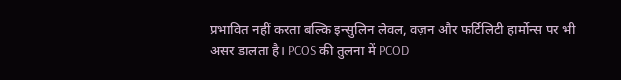प्रभावित नहीं करता बल्कि इन्सुलिन लेवल, वज़न और फर्टिलिटी हार्मोन्स पर भी असर डालता है। PCOS की तुलना में PCOD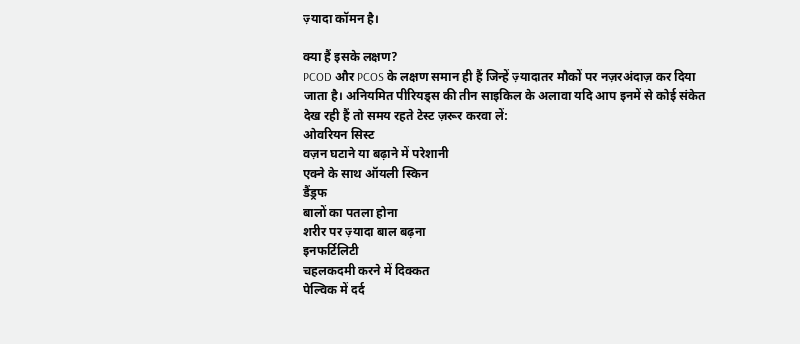ज़्यादा कॉमन है।

क्या हैं इसके लक्षण?
PCOD और PCOS के लक्षण समान ही हैं जिन्हें ज़्यादातर मौकों पर नज़रअंदाज़ कर दिया जाता है। अनियमित पीरियड्स की तीन साइकिल के अलावा यदि आप इनमें से कोई संकेत देख रही हैं तो समय रहते टेस्ट ज़रूर करवा लें:
ओवरियन सिस्ट
वज़न घटाने या बढ़ाने में परेशानी
एक्ने के साथ ऑयली स्किन
डैंड्रफ
बालों का पतला होना
शरीर पर ज़्यादा बाल बढ़ना
इनफर्टिलिटी
चहलकदमी करने में दिक्कत
पेल्विक में दर्द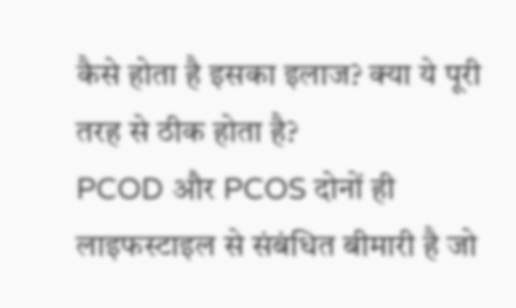कैसे होता है इसका इलाज? क्या ये पूरी तरह से ठीक होता है?
PCOD और PCOS दोनों ही लाइफस्टाइल से संबंधित बीमारी है जो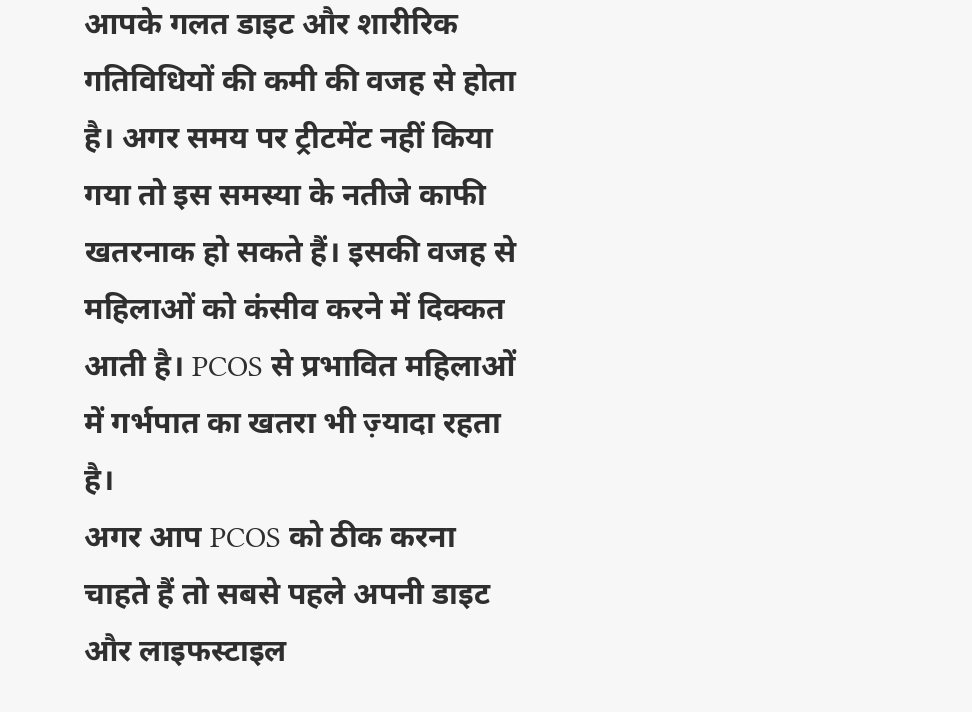आपके गलत डाइट और शारीरिक गतिविधियों की कमी की वजह से होता है। अगर समय पर ट्रीटमेंट नहीं किया गया तो इस समस्या के नतीजे काफी खतरनाक हो सकते हैं। इसकी वजह से महिलाओं को कंसीव करने में दिक्कत आती है। PCOS से प्रभावित महिलाओं में गर्भपात का खतरा भी ज़्यादा रहता है।
अगर आप PCOS को ठीक करना चाहते हैं तो सबसे पहले अपनी डाइट और लाइफस्टाइल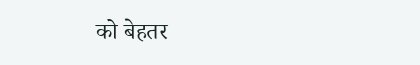को बेहतर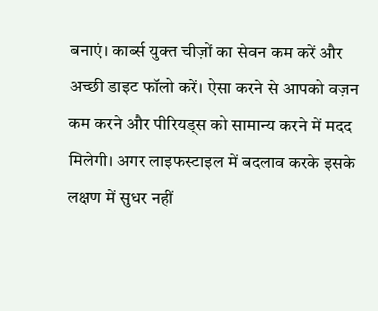बनाएं। कार्ब्स युक्त चीज़ों का सेवन कम करें और अच्छी डाइट फॉलो करें। ऐसा करने से आपको वज़न कम करने और पीरियड्स को सामान्य करने में मदद मिलेगी। अगर लाइफस्टाइल में बदलाव करके इसके लक्षण में सुधर नहीं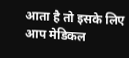आता है तो इसके लिए आप मेडिकल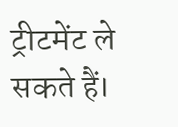ट्रीटमेंट ले सकते हैं।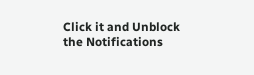Click it and Unblock the Notifications